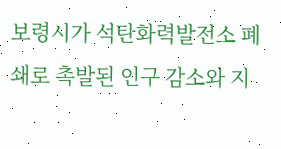보령시가 석탄화력발전소 폐쇄로 촉발된 인구 감소와 지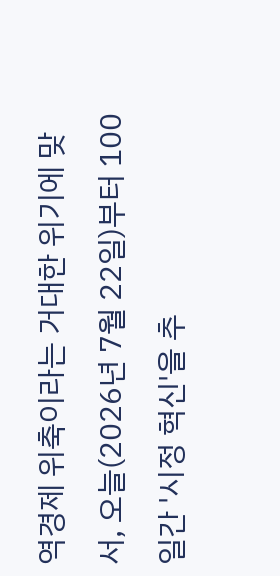역경제 위축이라는 거대한 위기에 맞서, 오늘(2026년 7월 22일)부터 100일간 '시정 혁신'을 추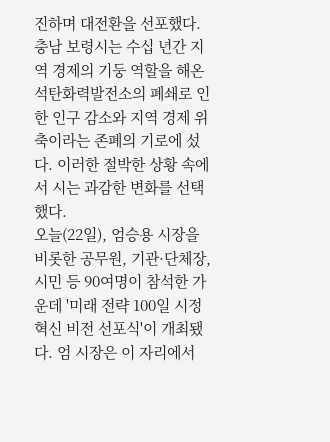진하며 대전환을 선포했다.
충남 보령시는 수십 년간 지역 경제의 기둥 역할을 해온 석탄화력발전소의 폐쇄로 인한 인구 감소와 지역 경제 위축이라는 존폐의 기로에 섰다. 이러한 절박한 상황 속에서 시는 과감한 변화를 선택했다.
오늘(22일), 엄승용 시장을 비롯한 공무원, 기관·단체장, 시민 등 90여명이 참석한 가운데 '미래 전략 100일 시정 혁신 비전 선포식'이 개최됐다. 엄 시장은 이 자리에서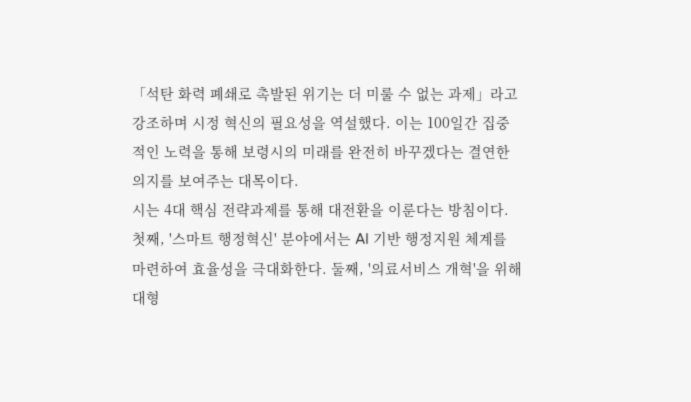「석탄 화력 폐쇄로 촉발된 위기는 더 미룰 수 없는 과제」라고 강조하며 시정 혁신의 필요성을 역설했다. 이는 100일간 집중적인 노력을 통해 보령시의 미래를 완전히 바꾸겠다는 결연한 의지를 보여주는 대목이다.
시는 4대 핵심 전략과제를 통해 대전환을 이룬다는 방침이다. 첫째, '스마트 행정혁신' 분야에서는 AI 기반 행정지원 체계를 마련하여 효율성을 극대화한다. 둘째, '의료서비스 개혁'을 위해 대형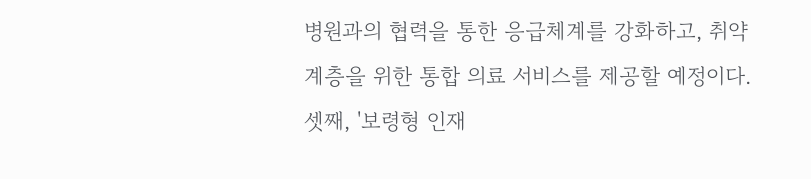병원과의 협력을 통한 응급체계를 강화하고, 취약계층을 위한 통합 의료 서비스를 제공할 예정이다. 셋째, '보령형 인재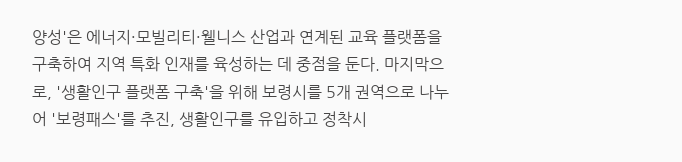양성'은 에너지·모빌리티·웰니스 산업과 연계된 교육 플랫폼을 구축하여 지역 특화 인재를 육성하는 데 중점을 둔다. 마지막으로, '생활인구 플랫폼 구축'을 위해 보령시를 5개 권역으로 나누어 '보령패스'를 추진, 생활인구를 유입하고 정착시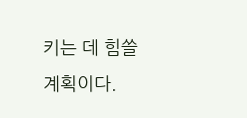키는 데 힘쓸 계획이다.